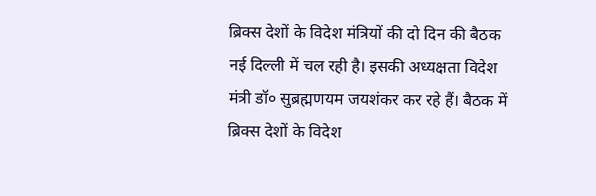ब्रिक्स देशों के विदेश मंत्रियों की दो दिन की बैठक नई दिल्ली में चल रही है। इसकी अध्यक्षता विदेश मंत्री डॉ० सुब्रह्मणयम जयशंकर कर रहे हैं। बैठक में ब्रिक्स देशों के विदेश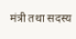मंत्री तथा सदस्य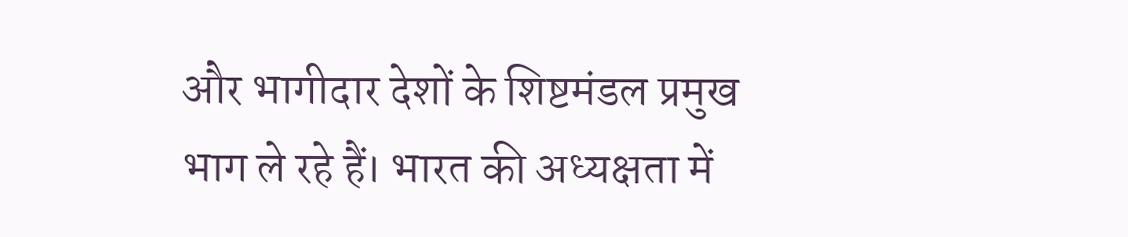और भागीदार देशों के शिष्टमंडल प्रमुख भाग ले रहे हैं। भारत की अध्यक्षता में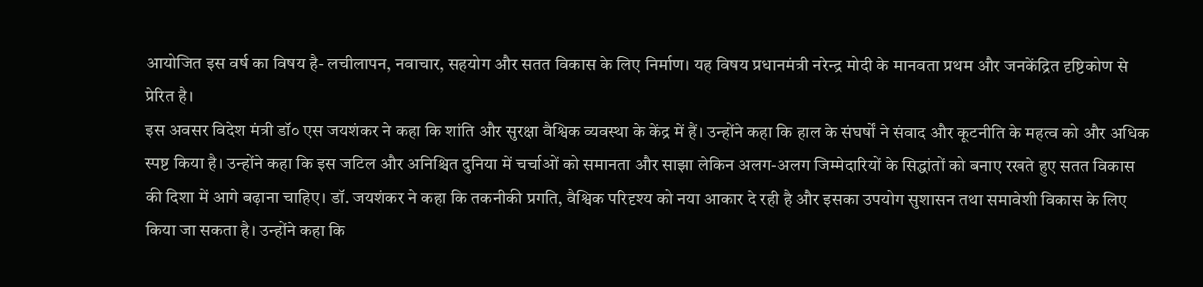आयोजित इस वर्ष का विषय है- लचीलापन, नवाचार, सहयोग और सतत विकास के लिए निर्माण। यह विषय प्रधानमंत्री नरेन्द्र मोदी के मानवता प्रथम और जनकेंद्रित दृष्टिकोण से प्रेरित है।
इस अवसर विदेश मंत्री डॉ० एस जयशंकर ने कहा कि शांति और सुरक्षा वैश्विक व्यवस्था के केंद्र में हैं। उन्होंने कहा कि हाल के संघर्षों ने संवाद और कूटनीति के महत्व को और अधिक स्पष्ट किया है। उन्होंने कहा कि इस जटिल और अनिश्चित दुनिया में चर्चाओं को समानता और साझा लेकिन अलग-अलग जिम्मेदारियों के सिद्धांतों को बनाए रखते हुए सतत विकास की दिशा में आगे बढ़ाना चाहिए। डॉ. जयशंकर ने कहा कि तकनीकी प्रगति, वैश्विक परिदृश्य को नया आकार दे रही है और इसका उपयोग सुशासन तथा समावेशी विकास के लिए किया जा सकता है। उन्होंने कहा कि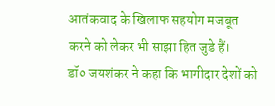आतंकवाद के खिलाफ सहयोग मजबूत करने को लेकर भी साझा हित जुडे हैं।
डॉ० जयशंकर ने कहा कि भागीदार देशों को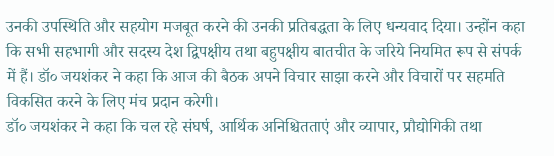उनकी उपस्थिति और सहयोग मजबूत करने की उनकी प्रतिबद्धता के लिए धन्यवाद दिया। उन्होंन कहा कि सभी सहभागी और सदस्य देश द्विपक्षीय तथा बहुपक्षीय बातचीत के जरिये नियमित रूप से संपर्क में हैं। डॉ० जयशंकर ने कहा कि आज की बैठक अपने विचार साझा करने और विचारों पर सहमति विकसित करने के लिए मंच प्रदान करेगी।
डॉ० जयशंकर ने कहा कि चल रहे संघर्ष, आर्थिक अनिश्चितताएं और व्यापार, प्रौद्योगिकी तथा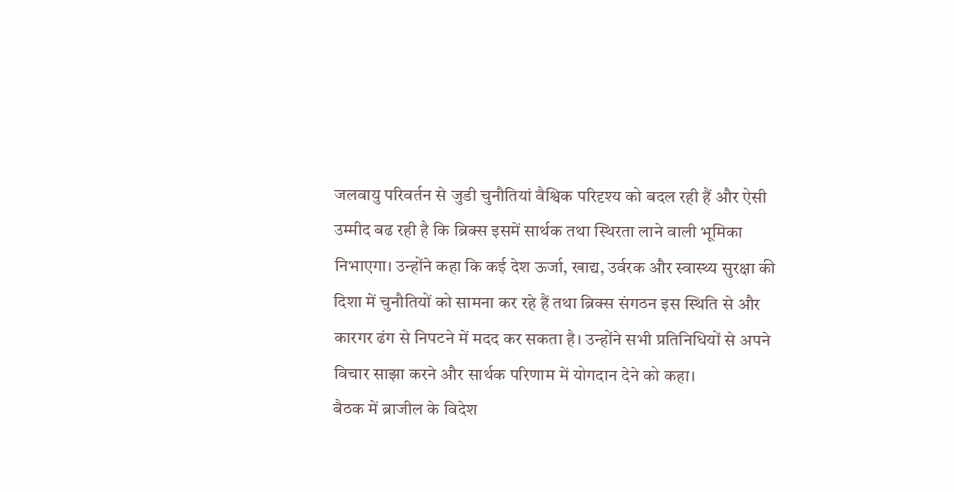जलवायु परिवर्तन से जुडी चुनौतियां वैश्विक परिदृश्य को बदल रही हैं और ऐसी उम्मीद बढ रही है कि ब्रिक्स इसमें सार्थक तथा स्थिरता लाने वाली भूमिका निभाएगा। उन्होंने कहा कि कई देश ऊर्जा, खाद्य, उर्वरक और स्वास्थ्य सुरक्षा की दिशा में चुनौतियों को सामना कर रहे हैं तथा ब्रिक्स संगठन इस स्थिति से और कारगर ढंग से निपटने में मदद कर सकता है। उन्होंने सभी प्रतिनिधियों से अपने विचार साझा करने और सार्थक परिणाम में योगदान देने को कहा।
बैठक में ब्राजील के विदेश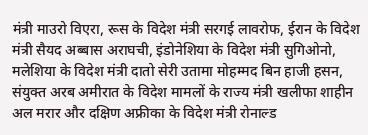मंत्री माउरो विएरा, रूस के विदेश मंत्री सरगई लावरोफ, ईरान के विदेश मंत्री सैयद अब्बास अराघची, इंडोनेशिया के विदेश मंत्री सुगिओनो, मलेशिया के विदेश मंत्री दातो सेरी उतामा मोहम्मद बिन हाजी हसन, संयुक्त अरब अमीरात के विदेश मामलों के राज्य मंत्री खलीफा शाहीन अल मरार और दक्षिण अफ्रीका के विदेश मंत्री रोनाल्ड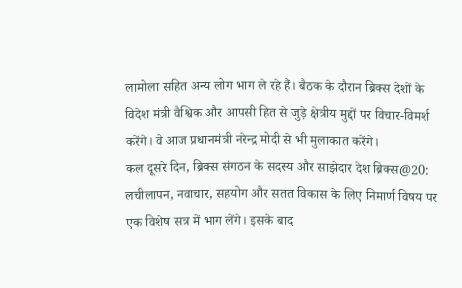लामोला सहित अन्य लोग भाग ले रहे हैं। बैठक के दौरान ब्रिक्स देशों के विदेश मंत्री वैश्विक और आपसी हित से जुड़े क्षेत्रीय मुद्दों पर विचार-विमर्श करेंगे। वे आज प्रधानमंत्री नरेन्द्र मोदी से भी मुलाकात करेंगे।
कल दूसरे दिन, ब्रिक्स संगठन के सदस्य और साझेदार देश ब्रिक्स@20: लचीलापन, नवाचार, सहयोग और सतत विकास के लिए निमार्ण विषय पर एक विशेष सत्र में भाग लेंगे। इसके बाद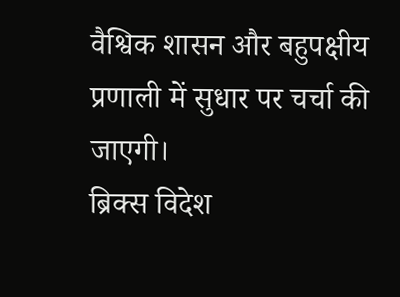वैश्विक शासन और बहुपक्षीय प्रणाली में सुधार पर चर्चा की जाएगी।
ब्रिक्स विदेश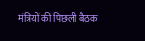मंत्रियों की पिछली बैठक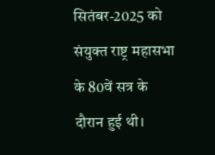सितंबर-2025 को संयुक्त राष्ट्र महासभा के 80वें सत्र के दौरान हुई थी।